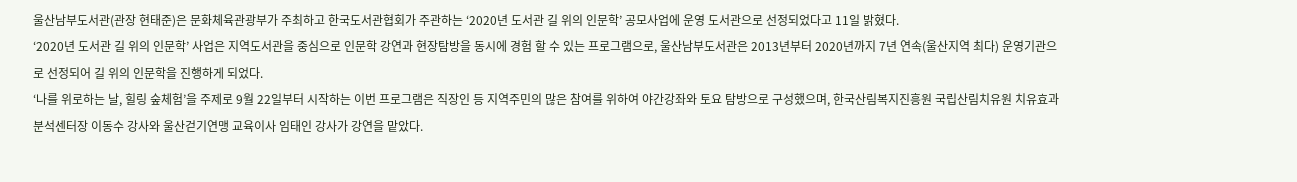울산남부도서관(관장 현태준)은 문화체육관광부가 주최하고 한국도서관협회가 주관하는 ‘2020년 도서관 길 위의 인문학’ 공모사업에 운영 도서관으로 선정되었다고 11일 밝혔다.
‘2020년 도서관 길 위의 인문학’ 사업은 지역도서관을 중심으로 인문학 강연과 현장탐방을 동시에 경험 할 수 있는 프로그램으로, 울산남부도서관은 2013년부터 2020년까지 7년 연속(울산지역 최다) 운영기관으로 선정되어 길 위의 인문학을 진행하게 되었다.
‘나를 위로하는 날, 힐링 숲체험’을 주제로 9월 22일부터 시작하는 이번 프로그램은 직장인 등 지역주민의 많은 참여를 위하여 야간강좌와 토요 탐방으로 구성했으며, 한국산림복지진흥원 국립산림치유원 치유효과분석센터장 이동수 강사와 울산걷기연맹 교육이사 임태인 강사가 강연을 맡았다.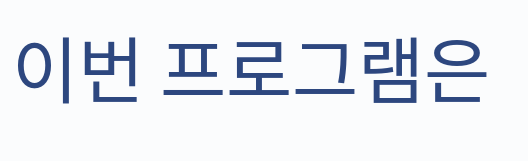이번 프로그램은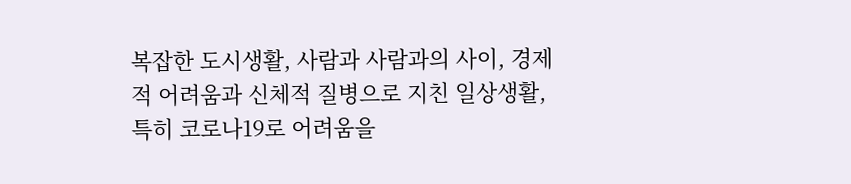복잡한 도시생활, 사람과 사람과의 사이, 경제적 어려움과 신체적 질병으로 지친 일상생활, 특히 코로나19로 어려움을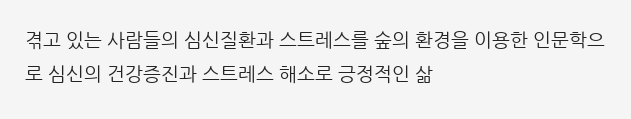겪고 있는 사람들의 심신질환과 스트레스를 숲의 환경을 이용한 인문학으로 심신의 건강증진과 스트레스 해소로 긍정적인 삶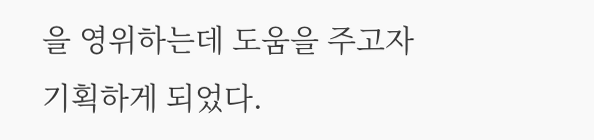을 영위하는데 도움을 주고자 기획하게 되었다.